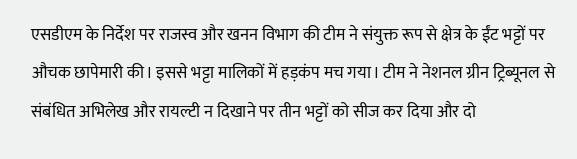एसडीएम के निर्देश पर राजस्व और खनन विभाग की टीम ने संयुक्त रूप से क्षेत्र के ईंट भट्टों पर औचक छापेमारी की। इससे भट्टा मालिकों में हड़कंप मच गया। टीम ने नेशनल ग्रीन ट्रिब्यूनल से संबंधित अभिलेख और रायल्टी न दिखाने पर तीन भट्टों को सीज कर दिया और दो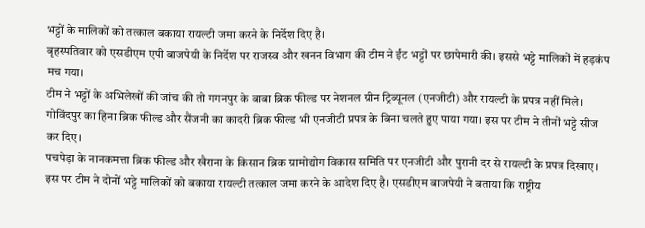भट्टों के मालिकों को तत्काल बकाया रायल्टी जमा करने के निर्देश दिए है।
बृहस्पतिवार को एसडीएम एपी बाजपेयी के निर्देश पर राजस्व और खनन विभाग की टीम ने ईंट भट्टों पर छापेमारी की। इससे भट्टे मालिकों में हड़कंप मच गया।
टीम ने भट्टों के अभिलेखों की जांच की तो गगनपुर के बाबा ब्रिक फील्ड पर नेशनल ग्रीन ट्रिब्यूनल (एनजीटी) और रायल्टी के प्रपत्र नहीं मिले। गोविंदपुर का हिना ब्रिक फील्ड और सैंजनी का कादरी ब्रिक फील्ड भी एनजीटी प्रपत्र के बिना चलते हुए पाया गया। इस पर टीम ने तीनों भट्टे सीज कर दिए।
पचपेड़ा के नानकमत्ता ब्रिक फील्ड और खैराना के किसान ब्रिक ग्रामोद्योग विकास समिति पर एनजीटी और पुरानी दर से रायल्टी के प्रपत्र दिखाए। इस पर टीम ने दोनों भट्टे मालिकों को बकाया रायल्टी तत्काल जमा करने के आदेश दिए है। एसडीएम बाजपेयी ने बताया कि राष्ट्रीय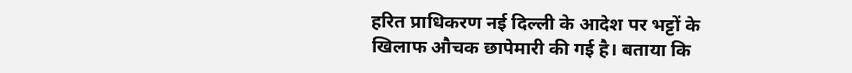हरित प्राधिकरण नई दिल्ली के आदेश पर भट्टों के खिलाफ औचक छापेमारी की गई है। बताया कि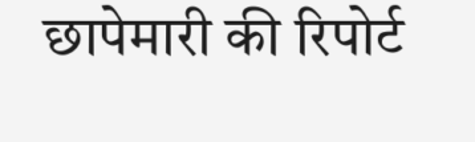छापेमारी की रिपोर्ट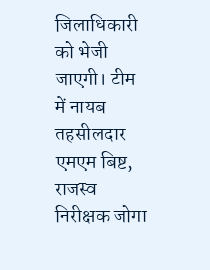जिलाधिकारी को भेजी जाएगी। टीम में नायब तहसीलदार एमएम बिष्ट, राजस्व निरीक्षक जोगा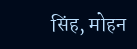सिंह, मोहन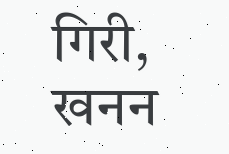गिरी, खनन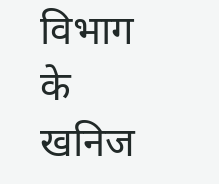विभाग के खनिज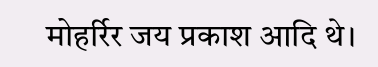मोहर्रिर जय प्रकाश आदि थे।